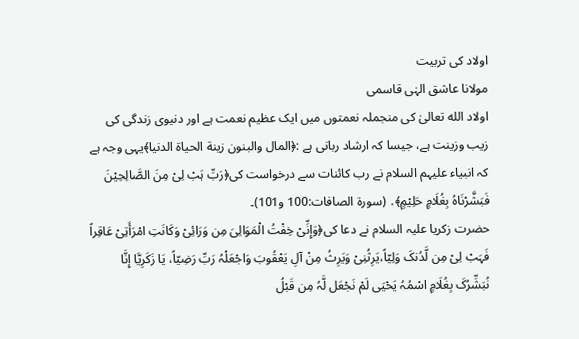اولاد کی تربیت
مولانا عاشق الہٰی قاسمی
اولاد الله تعالیٰ کی منجملہ نعمتوں میں ایک عظیم نعمت ہے اور دنیوی زندگی کی زیب وزینت ہے، جیسا کہ ارشاد ربانی ہے :﴿المال والبنون زینة الحیاة الدنیا﴾یہی وجہ ہے کہ انبیاء علیہم السلام نے رب کائنات سے درخواست کی﴿رَبِّ ہَبْ لِیْ مِنَ الصَّالِحِیْنَ فَبَشَّرْنَاہُ بِغُلَامٍ حَلِیْمٍ﴾․ (سورة الصافات:100 و101)۔
حضرت زکریا علیہ السلام نے دعا کی﴿وَإِنِّیْ خِفْتُ الْمَوَالِیَ مِن وَرَائِیْ وَکَانَتِ امْرَأَتِیْ عَاقِراً فَہَبْ لِیْ مِن لَّدُنکَ وَلِیّاً،یَرِثُنِیْ وَیَرِثُ مِنْ آلِ یَعْقُوبَ وَاجْعَلْہُ رَبِّ رَضِیّاً، یَا زَکَرِیَّا إِنَّا نُبَشِّرُکَ بِغُلَامٍ اسْمُہُ یَحْیَی لَمْ نَجْعَل لَّہُ مِن قَبْلُ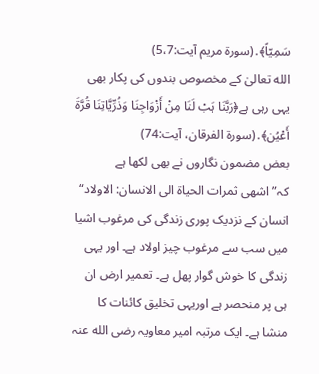سَمِیّاً﴾․(سورة مریم آیت:5،7)
الله تعالیٰ کے مخصوص بندوں کی پکار بھی یہی رہی ہے﴿رَبَّنَا ہَبْ لَنَا مِنْ أَزْوَاجِنَا وَذُرِّیَّاتِنَا قُرَّةَ أَعْیُن﴾․(سورة الفرقان، آیت:74)
بعض مضمون نگاروں نے بھی لکھا ہے کہ”اشھی ثمرات الحیاة الی الانسان: الاولاد“ انسان کے نزدیک پوری زندگی کی مرغوب اشیا میں سب سے مرغوب چیز اولاد ہے۔ اور یہی زندگی کا خوش گوار پھل ہے۔ تعمیر ارض ان ہی پر منحصر ہے اوریہی تخلیق کائنات کا منشا ہے۔ ایک مرتبہ امیر معاویہ رضی الله عنہ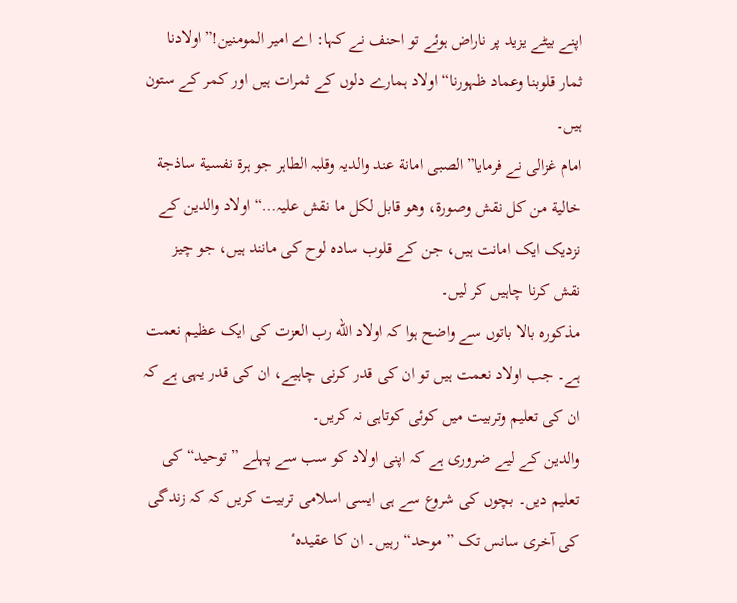اپنے بیٹے یزید پر ناراض ہوئے تو احنف نے کہا: اے امیر المومنین!”اولادنا ثمار قلوبنا وعماد ظہورنا“ اولاد ہمارے دلوں کے ثمرات ہیں اور کمر کے ستون ہیں۔
امام غزالی نے فرمایا”الصبی امانة عند والدیہ وقلبہ الطاہر جو ہرة نفسیة ساذجة خالیة من کل نقش وصورة، وھو قابل لکل ما نقش علیہ…“ اولاد والدین کے نزدیک ایک امانت ہیں، جن کے قلوب سادہ لوح کی مانند ہیں، جو چیز نقش کرنا چاہیں کر لیں۔
مذکورہ بالا باتوں سے واضح ہوا کہ اولاد الله رب العزت کی ایک عظیم نعمت ہے۔ جب اولاد نعمت ہیں تو ان کی قدر کرنی چاہیے، ان کی قدر یہی ہے کہ ان کی تعلیم وتربیت میں کوئی کوتاہی نہ کریں۔
والدین کے لیے ضروری ہے کہ اپنی اولاد کو سب سے پہلے ”توحید“ کی تعلیم دیں۔ بچوں کی شروع سے ہی ایسی اسلامی تربیت کریں کہ کہ زندگی کی آخری سانس تک ” موحد“ رہیں۔ ان کا عقیدہٴ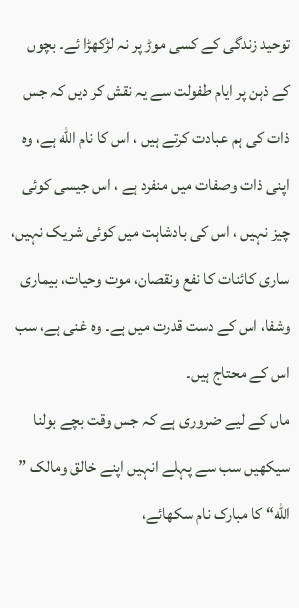توحید زندگی کے کسی موڑ پر نہ لڑکھڑا ئے۔ بچوں کے ذہن پر ایام طفولت سے یہ نقش کر دیں کہ جس ذات کی ہم عبادت کرتے ہیں ، اس کا نام الله ہے، وہ اپنی ذات وصفات میں منفرد ہے ، اس جیسی کوئی چیز نہیں ، اس کی بادشاہت میں کوئی شریک نہیں، ساری کائنات کا نفع ونقصان، موت وحیات، بیماری وشفا، اس کے دست قدرت میں ہے۔ وہ غنی ہے، سب اس کے محتاج ہیں۔
ماں کے لیے ضروری ہے کہ جس وقت بچے بولنا سیکھیں سب سے پہلے انہیں اپنے خالق ومالک ” الله“ کا مبارک نام سکھائے،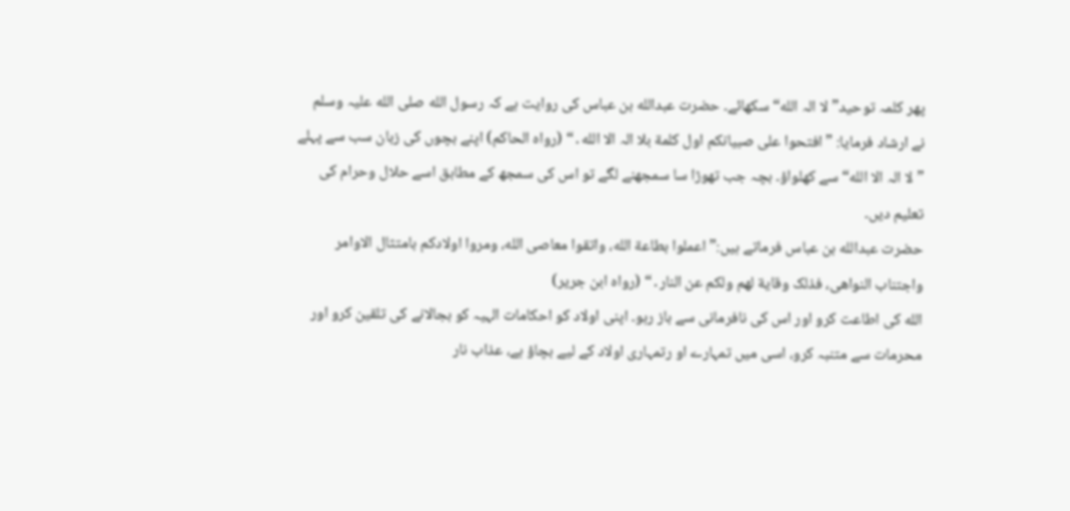پھر کلمہ توحید”لا الہ الله“ سکھائے۔ حضرت عبدالله بن عباس کی روایت ہے کہ رسول الله صلی الله علیہ وسلم نے ارشاد فرمایا: ”افتحوا علی صبیانکم اول کلمة بلا الہ الا الله․“ (رواہ الحاکم) اپنے بچوں کی زبان سب سے پہلے ”لا الہ الا الله“ سے کھلواؤ۔ بچہ جب تھوڑا سا سمجھنے لگے تو اس کی سمجھ کے مطابق اسے حلال وحرام کی تعلیم دیں۔
حضرت عبدالله بن عباس فرماتے ہیں:”اعملوا بطاعة الله، واتقوا معاصی الله، ومروا اولادکم بامتثال الاوامر واجتناب النواھی، فذلک وقایة لھم ولکم عن النار․“ (رواہ ابن جریر)
الله کی اطاعت کرو اور اس کی نافرمانی سے باز رہو۔ اپنی اولاد کو احکامات الہیہ کو بجالانے کی تلقین کرو اور محرمات سے متنبہ کرو، اسی میں تمہارے او رتمہاری اولاد کے لیے بچاؤ ہے، عذاب نار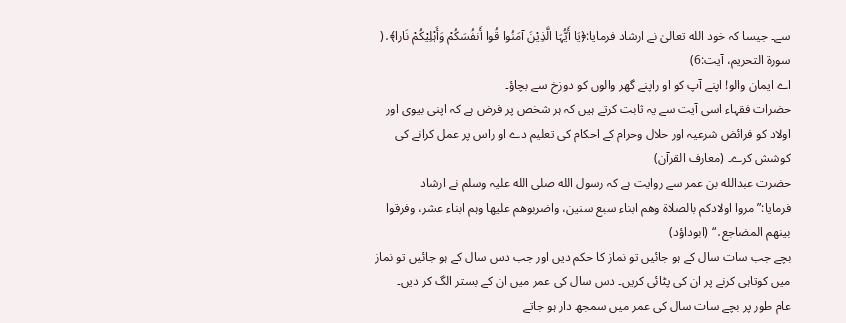سے۔ جیسا کہ خود الله تعالیٰ نے ارشاد فرمایا:﴿یَا أَیُّہَا الَّذِیْنَ آمَنُوا قُوا أَنفُسَکُمْ وَأَہْلِیْکُمْ نَارا﴾․( سورة التحریم، آیت:6)
اے ایمان والو! اپنے آپ کو او راپنے گھر والوں کو دوزخ سے بچاؤ۔
حضرات فقہاء اسی آیت سے یہ ثابت کرتے ہیں کہ ہر شخص پر فرض ہے کہ اپنی بیوی اور اولاد کو فرائض شرعیہ اور حلال وحرام کے احکام کی تعلیم دے او راس پر عمل کرانے کی کوشش کرے۔ (معارف القرآن)
حضرت عبدالله بن عمر سے روایت ہے کہ رسول الله صلی الله علیہ وسلم نے ارشاد فرمایا:”مروا اولادکم بالصلاة وھم ابناء سبع سنین، واضربوھم علیھا وہم ابناء عشر، وفرقوا بینھم المضاجع․“ (ابوداؤد)
بچے جب سات سال کے ہو جائیں تو نماز کا حکم دیں اور جب دس سال کے ہو جائیں تو نماز میں کوتاہی کرنے پر ان کی پٹائی کریں۔ دس سال کی عمر میں ان کے بستر الگ کر دیں۔
عام طور پر بچے سات سال کی عمر میں سمجھ دار ہو جاتے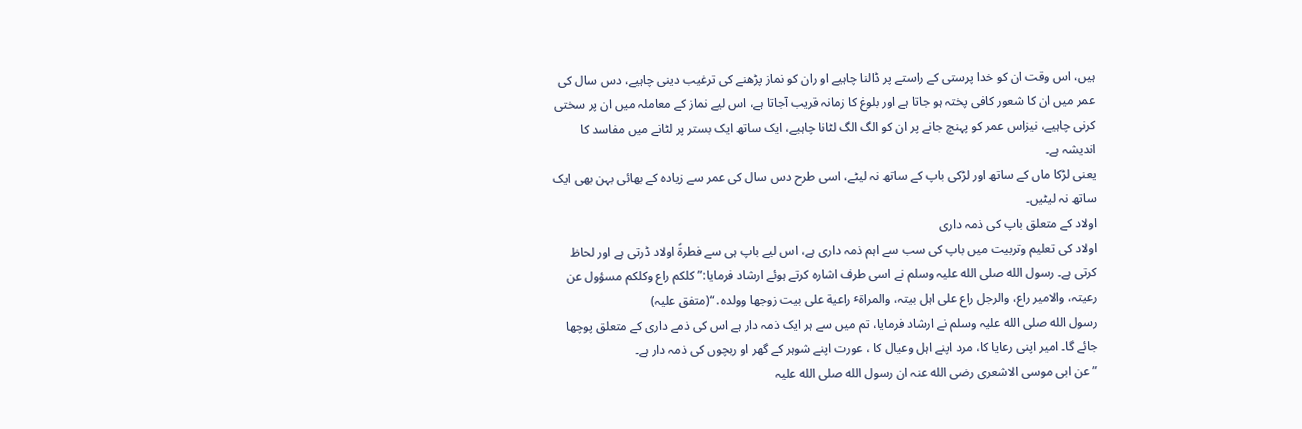ہیں، اس وقت ان کو خدا پرستی کے راستے پر ڈالنا چاہیے او ران کو نماز پڑھنے کی ترغیب دینی چاہیے، دس سال کی عمر میں ان کا شعور کافی پختہ ہو جاتا ہے اور بلوغ کا زمانہ قریب آجاتا ہے، اس لیے نماز کے معاملہ میں ان پر سختی کرنی چاہیے، نیزاس عمر کو پہنچ جانے پر ان کو الگ الگ لٹانا چاہیے، ایک ساتھ ایک بستر پر لٹانے میں مفاسد کا اندیشہ ہے۔
یعنی لڑکا ماں کے ساتھ اور لڑکی باپ کے ساتھ نہ لیٹے، اسی طرح دس سال کی عمر سے زیادہ کے بھائی بہن بھی ایک ساتھ نہ لیٹیں۔
اولاد کے متعلق باپ کی ذمہ داری
اولاد کی تعلیم وتربیت میں باپ کی سب سے اہم ذمہ داری ہے، اس لیے باپ ہی سے فطرةً اولاد ڈرتی ہے اور لحاظ کرتی ہے۔ رسول الله صلی الله علیہ وسلم نے اسی طرف اشارہ کرتے ہوئے ارشاد فرمایا:” کلکم راع وکلکم مسؤول عن رعیتہ، والامیر راع، والرجل راع علی اہل بیتہ، والمراةٴ راعیة علی بیت زوجھا وولدہ․“(متفق علیہ)
رسول الله صلی الله علیہ وسلم نے ارشاد فرمایا، تم میں سے ہر ایک ذمہ دار ہے اس کی ذمے داری کے متعلق پوچھا جائے گا۔ امیر اپنی رعایا کا، مرد اپنے اہل وعیال کا ، عورت اپنے شوہر کے گھر او ربچوں کی ذمہ دار ہے۔
”عن ابی موسی الاشعری رضی الله عنہ ان رسول الله صلی الله علیہ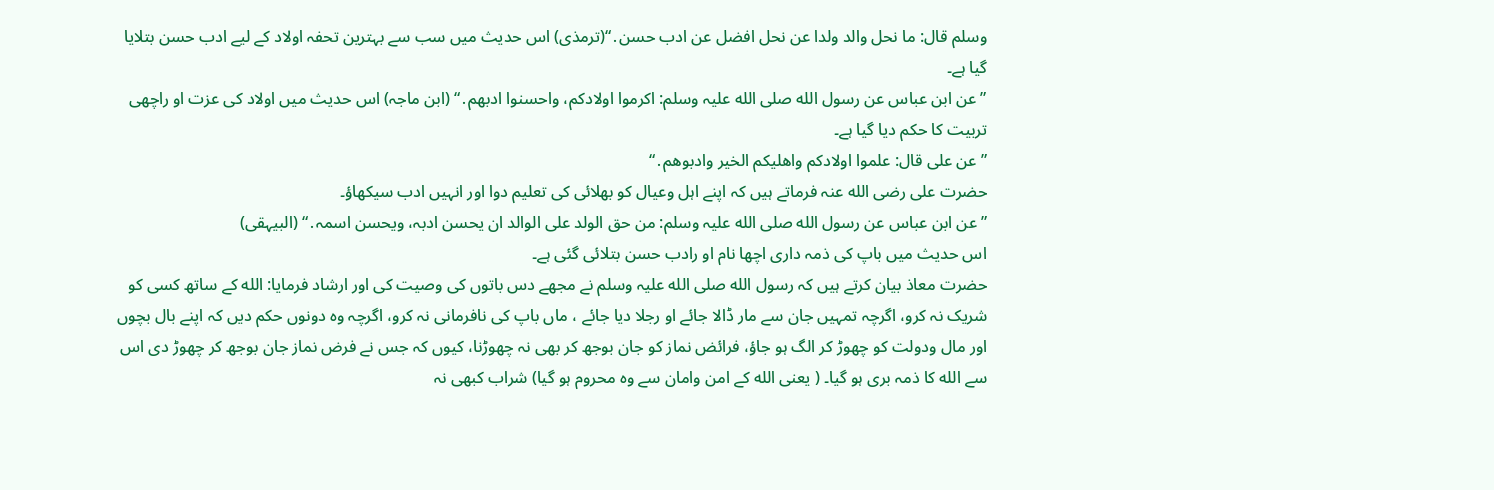وسلم قال: ما نحل والد ولدا عن نحل افضل عن ادب حسن․“(ترمذی) اس حدیث میں سب سے بہترین تحفہ اولاد کے لیے ادب حسن بتلایا گیا ہے۔
”عن ابن عباس عن رسول الله صلی الله علیہ وسلم: اکرموا اولادکم، واحسنوا ادبھم․“ (ابن ماجہ) اس حدیث میں اولاد کی عزت او راچھی تربیت کا حکم دیا گیا ہے۔
”عن علی قال: علموا اولادکم واھلیکم الخیر وادبوھم․“
حضرت علی رضی الله عنہ فرماتے ہیں کہ اپنے اہل وعیال کو بھلائی کی تعلیم دوا اور انہیں ادب سیکھاؤ۔
”عن ابن عباس عن رسول الله صلی الله علیہ وسلم: من حق الولد علی الوالد ان یحسن ادبہ، ویحسن اسمہ․“ (البیہقی)
اس حدیث میں باپ کی ذمہ داری اچھا نام او رادب حسن بتلائی گئی ہے۔
حضرت معاذ بیان کرتے ہیں کہ رسول الله صلی الله علیہ وسلم نے مجھے دس باتوں کی وصیت کی اور ارشاد فرمایا: الله کے ساتھ کسی کو شریک نہ کرو، اگرچہ تمہیں جان سے مار ڈالا جائے او رجلا دیا جائے ، ماں باپ کی نافرمانی نہ کرو، اگرچہ وہ دونوں حکم دیں کہ اپنے بال بچوں اور مال ودولت کو چھوڑ کر الگ ہو جاؤ، فرائض نماز کو جان بوجھ کر بھی نہ چھوڑنا، کیوں کہ جس نے فرض نماز جان بوجھ کر چھوڑ دی اس سے الله کا ذمہ بری ہو گیا۔ ( یعنی الله کے امن وامان سے وہ محروم ہو گیا) شراب کبھی نہ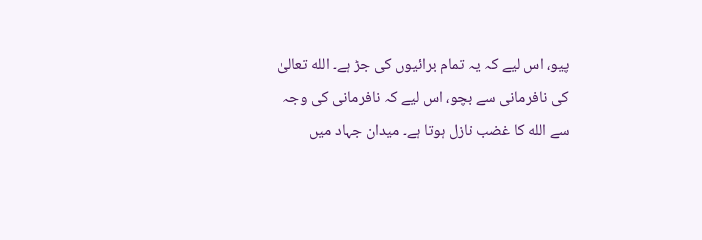پیو، اس لیے کہ یہ تمام برائیوں کی جڑ ہے۔ الله تعالیٰ کی نافرمانی سے بچو، اس لیے کہ نافرمانی کی وجہ سے الله کا غضب نازل ہوتا ہے۔ میدان جہاد میں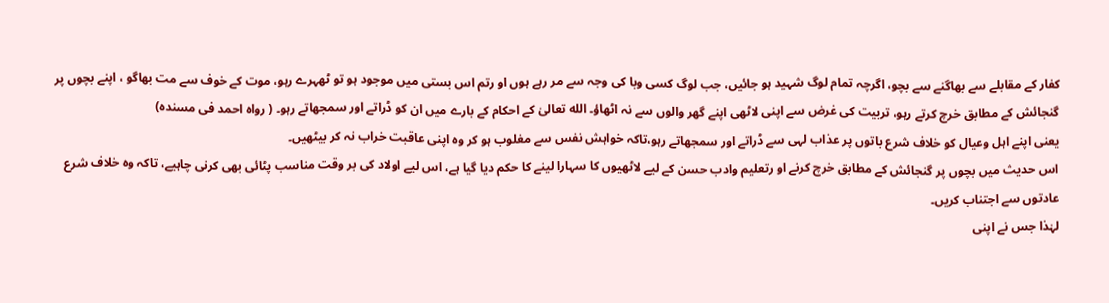کفار کے مقابلے سے بھاگنے سے بچو، اگرچہ تمام لوگ شہید ہو جائیں، جب لوگ کسی وبا کی وجہ سے مر رہے ہوں او رتم اس بستی میں موجود ہو تو ٹھہرے رہو، موت کے خوف سے مت بھاگو ، اپنے بچوں پر گنجائش کے مطابق خرچ کرتے رہو، تربیت کی غرض سے اپنی لاٹھی اپنے گھر والوں سے نہ اٹھاؤ۔ الله تعالیٰ کے احکام کے بارے میں ان کو ڈراتے اور سمجھاتے رہو۔ ( رواہ احمد فی مسندہ)
یعنی اپنے اہل وعیال کو خلاف شرع باتوں پر عذاب لہی سے ڈراتے اور سمجھاتے رہو،تاکہ خواہش نفس سے مغلوب ہو کر وہ اپنی عاقبت خراب نہ کر بیٹھیں۔
اس حدیث میں بچوں پر گنجائش کے مطابق خرچ کرنے او رتعلیم وادب حسن کے لیے لاٹھیوں کا سہارا لینے کا حکم دیا گیا ہے، اس لیے اولاد کی بر وقت مناسب پٹائی بھی کرنی چاہیے، تاکہ وہ خلاف شرع عادتوں سے اجتناب کریں۔
لہٰذا جس نے اپنی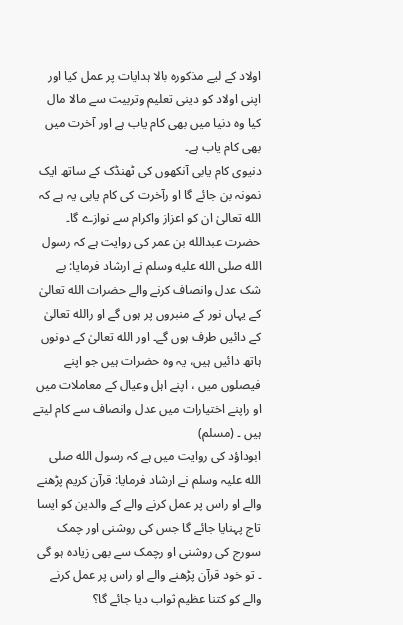اولاد کے لیے مذکورہ بالا ہدایات پر عمل کیا اور اپنی اولاد کو دینی تعلیم وتربیت سے مالا مال کیا وہ دنیا میں بھی کام یاب ہے اور آخرت میں بھی کام یاب ہے۔
دنیوی کام یابی آنکھوں کی ٹھنڈک کے ساتھ ایک نمونہ بن جائے گا او رآخرت کی کام یابی یہ ہے کہ الله تعالیٰ ان کو اعزاز واکرام سے نوازے گا۔
حضرت عبدالله بن عمر کی روایت ہے کہ رسول الله صلى الله عليه وسلم نے ارشاد فرمایا: بے شک عدل وانصاف کرنے والے حضرات الله تعالیٰ کے یہاں نور کے منبروں پر ہوں گے او رالله تعالیٰ کے دائیں طرف ہوں گے۔ اور الله تعالیٰ کے دونوں ہاتھ دائیں ہیں، یہ وہ حضرات ہیں جو اپنے فیصلوں میں ، اپنے اہل وعیال کے معاملات میں او راپنے اختیارات میں عدل وانصاف سے کام لیتے ہیں ۔ (مسلم)
ابوداؤد کی روایت میں ہے کہ رسول الله صلی الله علیہ وسلم نے ارشاد فرمایا: قرآن کریم پڑھنے والے او راس پر عمل کرنے والے کے والدین کو ایسا تاج پہنایا جائے گا جس کی روشنی اور چمک سورج کی روشنی او رچمک سے بھی زیادہ ہو گی ۔ تو خود قرآن پڑھنے والے او راس پر عمل کرنے والے کو کتنا عظیم ثواب دیا جائے گا؟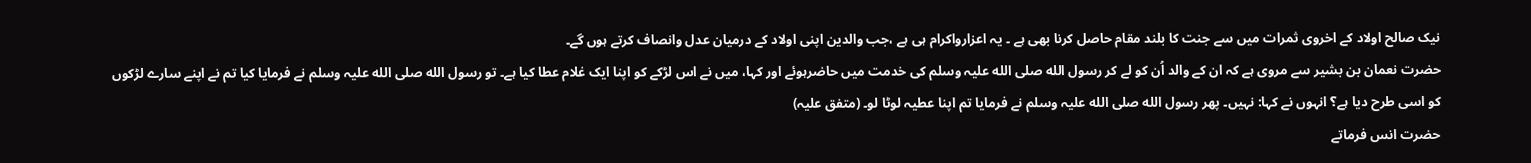نیک صالح اولاد کے اخروی ثمرات میں سے جنت کا بلند مقام حاصل کرنا بھی ہے ۔ یہ اعزارواکرام ہی ہے ،جب والدین اپنی اولاد کے درمیان عدل وانصاف کرتے ہوں گے۔
حضرت نعمان بن بشیر سے مروی ہے کہ ان کے والد اُن کو لے کر رسول الله صلی الله علیہ وسلم کی خدمت میں حاضرہوئے اور کہا، میں نے اس لڑکے کو اپنا ایک غلام عطا کیا ہے۔ تو رسول الله صلی الله علیہ وسلم نے فرمایا کیا تم نے اپنے سارے لڑکوں کو اسی طرح دیا ہے؟ انہوں نے کہا: نہیں۔ پھر رسول الله صلی الله علیہ وسلم نے فرمایا تم اپنا عطیہ لوٹا لو۔ (متفق علیہ)
حضرت انس فرماتے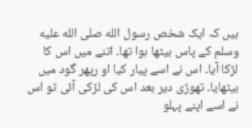ہیں کہ ایک شخص رسول الله صلى الله عليه وسلم کے پاس بیٹھا ہوا تھا۔ اتنے میں اس کا لڑکا آیا۔ اس نے اسے پیار کیا او رپھر گود میں بیٹھایا۔ تھوڑی دیر بعد اس کی لڑکی آئی تو اس نے اسے اپنے پہلو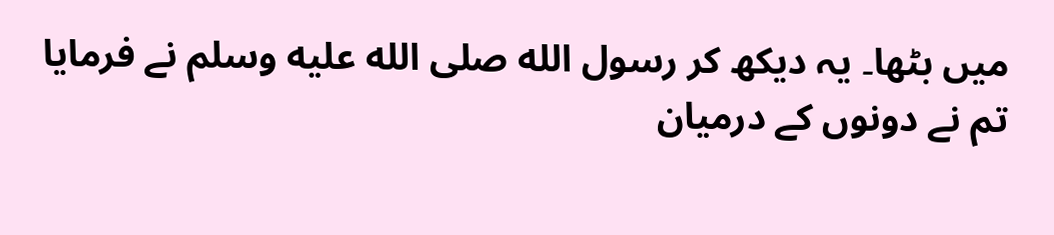میں بٹھا۔ یہ دیکھ کر رسول الله صلى الله عليه وسلم نے فرمایا تم نے دونوں کے درمیان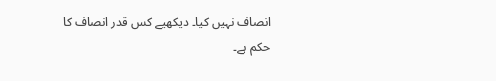انصاف نہیں کیا۔ دیکھیے کس قدر انصاف کا حکم ہے۔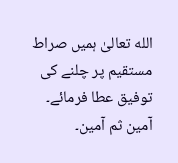الله تعالیٰ ہمیں صراط مستقیم پر چلنے کی توفیق عطا فرمائے۔ آمین ثم آمین۔